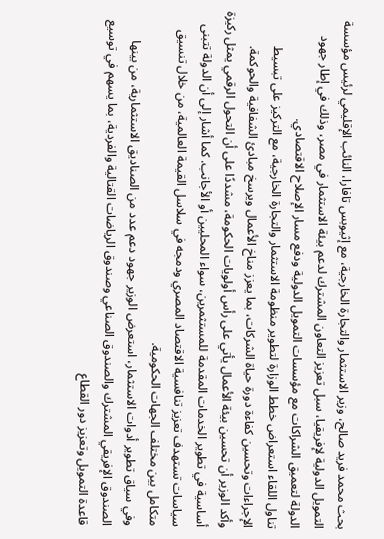بحث محمد فريد صالح، وزير الاستثمار والتجارة الخارجية، مع إثيوبس تافارا، النائب الإقليمي لرئيس مؤسسة التمويل الدولية لإفريقيا، سبل تعزيز التعاون المشترك لدعم بيئة الاستثمار في مصر، وذلك في إطار جهود الدولة لتعميق الشراكات مع مؤسسات التمويل الدولية ودفع مسار الإصلاح الاقتصادي.
تناول اللقاء استعراض خطط الوزارة لتطوير منظومة الاستثمار والتجارة الخارجية، مع التركيز على تبسيط الإجراءات وتحسين كفاءة دورة حياة الشركات، بما يعزز مناخ الأعمال ويرسخ مبادئ الشفافية والحوكمة.
وأكد الوزير أن تحسين بيئة الأعمال يأتي على رأس أولويات الحكومة، مشددًا على أن التحول الرقمي يمثل ركيزة أساسية في تطوير الخدمات المقدمة للمستثمرين، سواء المحليين أو الأجانب. كما أشار إلى أن الدولة تتبنى سياسات تستهدف تعزيز تنافسية الاقتصاد المصري ودمجه في سلاسل القيمة العالمية، من خلال تنسيق متكامل بين مختلف الجهات الحكومية.
وفي سياق تطوير أدوات الاستثمار، استعرض الوزير جهود دعم عدد من الصناديق الاستثمارية، من بينها الصندوق الإفريقي المشترك والصندوق الصناعي وصندوق الرياضات القتالية والفردية، بما يسهم في توسيع قاعدة التمويل وتعزيز دور القطاع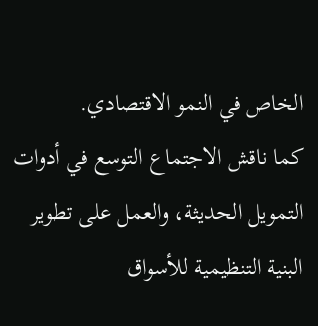الخاص في النمو الاقتصادي.
كما ناقش الاجتماع التوسع في أدوات التمويل الحديثة، والعمل على تطوير البنية التنظيمية للأسواق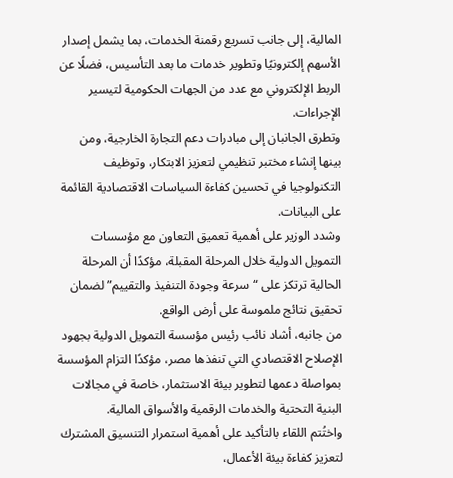المالية، إلى جانب تسريع رقمنة الخدمات، بما يشمل إصدار الأسهم إلكترونيًا وتطوير خدمات ما بعد التأسيس، فضلًا عن الربط الإلكتروني مع عدد من الجهات الحكومية لتيسير الإجراءات.
وتطرق الجانبان إلى مبادرات دعم التجارة الخارجية، ومن بينها إنشاء مختبر تنظيمي لتعزيز الابتكار، وتوظيف التكنولوجيا في تحسين كفاءة السياسات الاقتصادية القائمة على البيانات.
وشدد الوزير على أهمية تعميق التعاون مع مؤسسات التمويل الدولية خلال المرحلة المقبلة، مؤكدًا أن المرحلة الحالية ترتكز على “سرعة وجودة التنفيذ والتقييم” لضمان تحقيق نتائج ملموسة على أرض الواقع.
من جانبه، أشاد نائب رئيس مؤسسة التمويل الدولية بجهود الإصلاح الاقتصادي التي تنفذها مصر، مؤكدًا التزام المؤسسة بمواصلة دعمها لتطوير بيئة الاستثمار، خاصة في مجالات البنية التحتية والخدمات الرقمية والأسواق المالية.
واختُتم اللقاء بالتأكيد على أهمية استمرار التنسيق المشترك لتعزيز كفاءة بيئة الأعمال،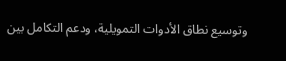وتوسيع نطاق الأدوات التمويلية، ودعم التكامل بين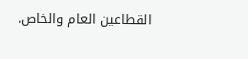القطاعين العام والخاص.